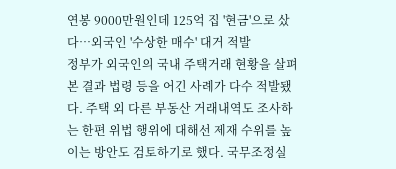연봉 9000만원인데 125억 집 '현금'으로 샀다…외국인 '수상한 매수' 대거 적발
정부가 외국인의 국내 주택거래 현황을 살펴본 결과 법령 등을 어긴 사례가 다수 적발됐다. 주택 외 다른 부동산 거래내역도 조사하는 한편 위법 행위에 대해선 제재 수위를 높이는 방안도 검토하기로 했다. 국무조정실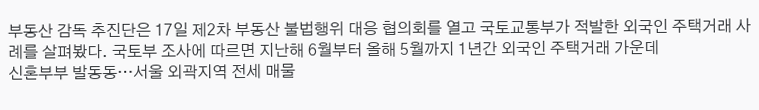부동산 감독 추진단은 17일 제2차 부동산 불법행위 대응 협의회를 열고 국토교통부가 적발한 외국인 주택거래 사례를 살펴봤다. 국토부 조사에 따르면 지난해 6월부터 올해 5월까지 1년간 외국인 주택거래 가운데
신혼부부 발동동…서울 외곽지역 전세 매물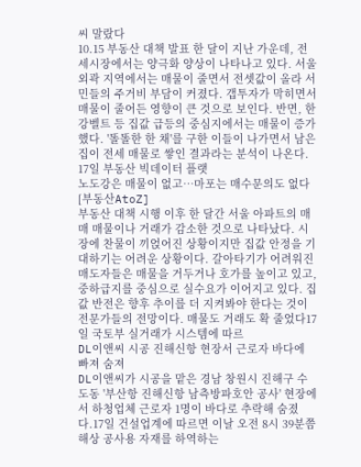씨 말랐다
10.15 부동산 대책 발표 한 달이 지난 가운데, 전세시장에서는 양극화 양상이 나타나고 있다. 서울 외곽 지역에서는 매물이 줄면서 전셋값이 올라 서민들의 주거비 부담이 커졌다. 갭투자가 막히면서 매물이 줄어든 영향이 큰 것으로 보인다. 반면, 한강벨트 등 집값 급등의 중심지에서는 매물이 증가했다. '똘똘한 한 채'를 구한 이들이 나가면서 남은 집이 전세 매물로 쌓인 결과라는 분석이 나온다. 17일 부동산 빅데이터 플랫
노도강은 매물이 없고…마포는 매수문의도 없다[부동산AtoZ]
부동산 대책 시행 이후 한 달간 서울 아파트의 매매 매물이나 거래가 감소한 것으로 나타났다. 시장에 찬물이 끼얹어진 상황이지만 집값 안정을 기대하기는 어려운 상황이다. 갈아타기가 어려워진 매도자들은 매물을 거두거나 호가를 높이고 있고, 중하급지를 중심으로 실수요가 이어지고 있다. 집값 반전은 향후 추이를 더 지켜봐야 한다는 것이 전문가들의 전망이다. 매물도 거래도 확 줄었다17일 국토부 실거래가 시스템에 따르
DL이앤씨 시공 진해신항 현장서 근로자 바다에 빠져 숨져
DL이앤씨가 시공을 맡은 경남 창원시 진해구 수도동 '부산항 진해신항 남측방파호안 공사' 현장에서 하청업체 근로자 1명이 바다로 추락해 숨졌다.17일 건설업계에 따르면 이날 오전 8시 39분쯤 해상 공사용 자재를 하역하는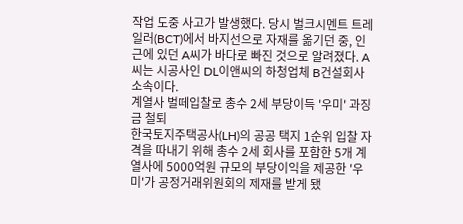작업 도중 사고가 발생했다. 당시 벌크시멘트 트레일러(BCT)에서 바지선으로 자재를 옮기던 중, 인근에 있던 A씨가 바다로 빠진 것으로 알려졌다. A씨는 시공사인 DL이앤씨의 하청업체 B건설회사 소속이다.
계열사 벌떼입찰로 총수 2세 부당이득 '우미' 과징금 철퇴
한국토지주택공사(LH)의 공공 택지 1순위 입찰 자격을 따내기 위해 총수 2세 회사를 포함한 5개 계열사에 5000억원 규모의 부당이익을 제공한 '우미'가 공정거래위원회의 제재를 받게 됐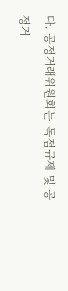다. 공정거래위원회는 독점규제 및 공정거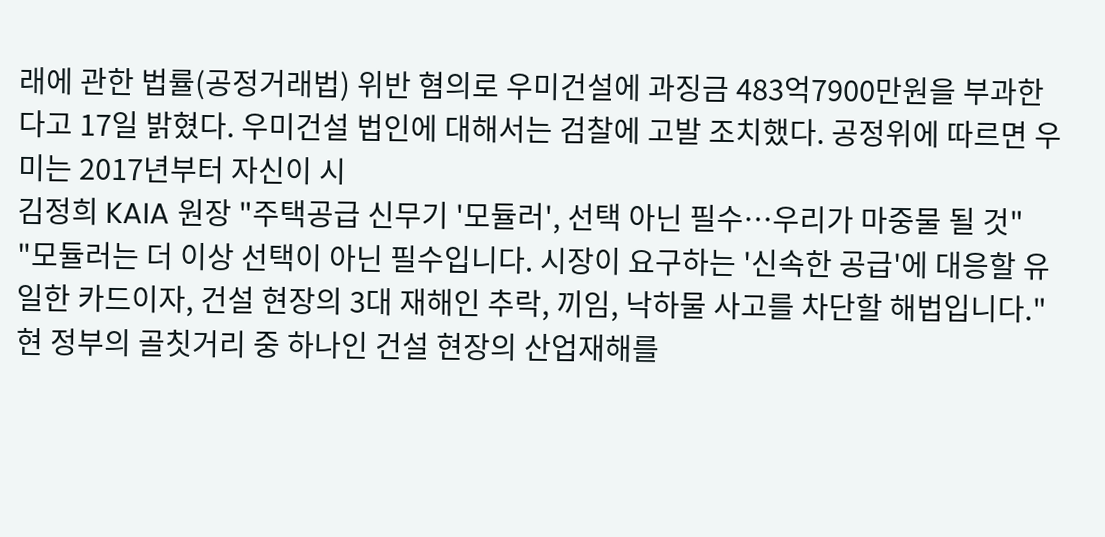래에 관한 법률(공정거래법) 위반 혐의로 우미건설에 과징금 483억7900만원을 부과한다고 17일 밝혔다. 우미건설 법인에 대해서는 검찰에 고발 조치했다. 공정위에 따르면 우미는 2017년부터 자신이 시
김정희 KAIA 원장 "주택공급 신무기 '모듈러', 선택 아닌 필수…우리가 마중물 될 것"
"모듈러는 더 이상 선택이 아닌 필수입니다. 시장이 요구하는 '신속한 공급'에 대응할 유일한 카드이자, 건설 현장의 3대 재해인 추락, 끼임, 낙하물 사고를 차단할 해법입니다."현 정부의 골칫거리 중 하나인 건설 현장의 산업재해를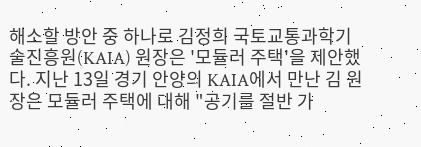해소할 방안 중 하나로 김정희 국토교통과학기술진흥원(KAIA) 원장은 '모듈러 주택'을 제안했다. 지난 13일 경기 안양의 KAIA에서 만난 김 원장은 모듈러 주택에 대해 "공기를 절반 가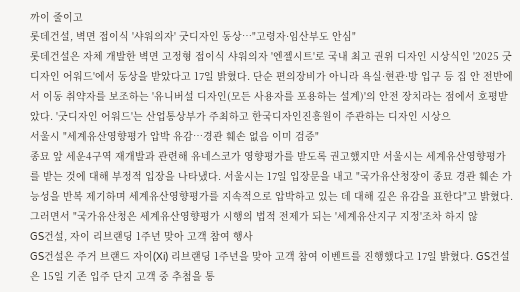까이 줄이고
롯데건설, 벽면 접이식 '샤워의자' 굿디자인 동상…"고령자·임산부도 안심"
롯데건설은 자체 개발한 벽면 고정형 접이식 샤워의자 '엔젤시트'로 국내 최고 권위 디자인 시상식인 '2025 굿디자인 어워드'에서 동상을 받았다고 17일 밝혔다. 단순 편의장비가 아니라 욕실·현관·방 입구 등 집 안 전반에서 이동 취약자를 보조하는 '유니버설 디자인(모든 사용자를 포용하는 설계)'의 안전 장치라는 점에서 호평받았다. '굿디자인 어워드'는 산업통상부가 주최하고 한국디자인진흥원이 주관하는 디자인 시상으
서울시 "세계유산영향평가 압박 유감…경관 훼손 없음 이미 검증"
종묘 앞 세운4구역 재개발과 관련해 유네스코가 영향평가를 받도록 권고했지만 서울시는 세계유산영향평가를 받는 것에 대해 부정적 입장을 나타냈다. 서울시는 17일 입장문을 내고 "국가유산청장이 종묘 경관 훼손 가능성을 반복 제기하며 세계유산영향평가를 지속적으로 압박하고 있는 데 대해 깊은 유감을 표한다"고 밝혔다. 그러면서 "국가유산청은 세계유산영향평가 시행의 법적 전제가 되는 '세계유산지구 지정'조차 하지 않
GS건설, 자이 리브랜딩 1주년 맞아 고객 참여 행사
GS건설은 주거 브랜드 자이(Xi) 리브랜딩 1주년을 맞아 고객 참여 이벤트를 진행했다고 17일 밝혔다. GS건설은 15일 기존 입주 단지 고객 중 추첨을 통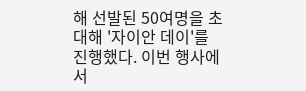해 선발된 50여명을 초대해 '자이안 데이'를 진행했다. 이번 행사에서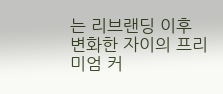는 리브랜딩 이후 변화한 자이의 프리미엄 커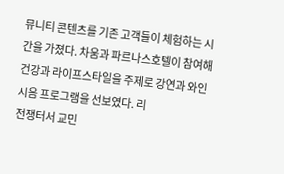뮤니티 콘텐츠를 기존 고객들이 체험하는 시간을 가졌다. 차움과 파르나스호텔이 참여해 건강과 라이프스타일을 주제로 강연과 와인 시음 프로그램을 선보였다. 리
전쟁터서 교민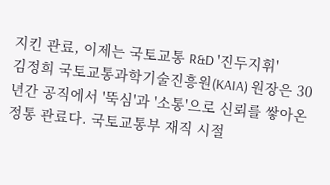지킨 관료, 이제는 국토교통 R&D '진두지휘'
김정희 국토교통과학기술진흥원(KAIA) 원장은 30년간 공직에서 '뚝심'과 '소통'으로 신뢰를 쌓아온 정통 관료다. 국토교통부 재직 시절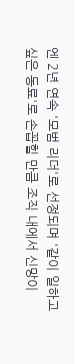엔 2년 연속 '모범 리더'로 선정되며 '같이 일하고 싶은 동료'로 손꼽힐 만큼 조직 내에서 신망이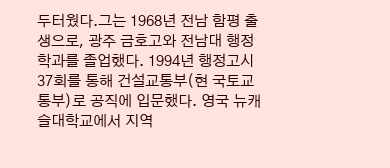두터웠다.그는 1968년 전남 함평 출생으로, 광주 금호고와 전남대 행정학과를 졸업했다. 1994년 행정고시 37회를 통해 건설교통부(현 국토교통부)로 공직에 입문했다. 영국 뉴캐슬대학교에서 지역